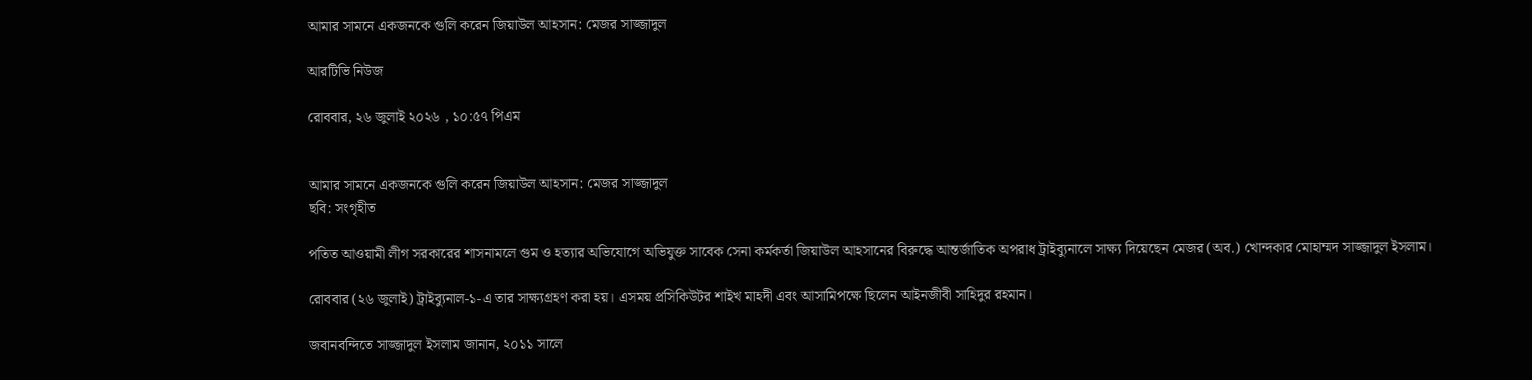আমার সামনে একজনকে গুলি করেন জিয়াউল আহসান: মেজর সাজ্জাদুল

আরটিভি নিউজ

রোববার, ২৬ জুলাই ২০২৬ , ১০:৫৭ পিএম


আমার সামনে একজনকে গুলি করেন জিয়াউল আহসান: মেজর সাজ্জাদুল
ছবি: সংগৃহীত

পতিত আওয়ামী লীগ সরকারের শাসনামলে গুম ও হত্যার অভিযোগে অভিযুক্ত সাবেক সেনা কর্মকর্তা জিয়াউল আহসানের বিরুদ্ধে আন্তর্জাতিক অপরাধ ট্রাইব্যুনালে সাক্ষ্য দিয়েছেন মেজর (অব.) খোন্দকার মোহাম্মদ সাজ্জাদুল ইসলাম।

রোববার (২৬ জুলাই) ট্রাইব্যুনাল-১-এ তার সাক্ষ্যগ্রহণ করা হয়। এসময় প্রসিকিউটর শাইখ মাহদী এবং আসামিপক্ষে ছিলেন আইনজীবী সাহিদুর রহমান।

জবানবন্দিতে সাজ্জাদুল ইসলাম জানান, ২০১১ সালে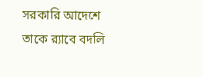সরকারি আদেশে তাকে র‌্যাবে বদলি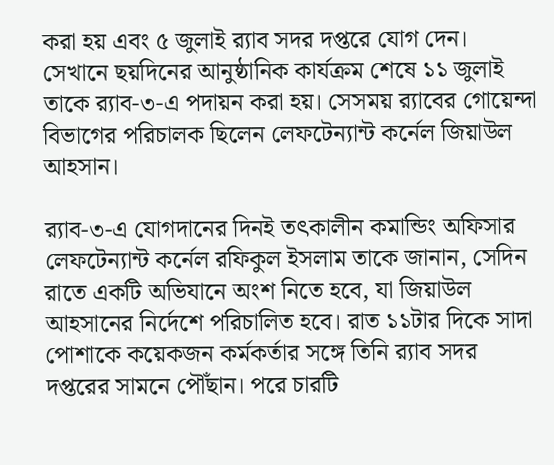করা হয় এবং ৫ জুলাই র‌্যাব সদর দপ্তরে যোগ দেন। সেখানে ছয়দিনের আনুষ্ঠানিক কার্যক্রম শেষে ১১ জুলাই তাকে র‌্যাব-৩-এ পদায়ন করা হয়। সেসময় র‌্যাবের গোয়েন্দা বিভাগের পরিচালক ছিলেন লেফটেন্যান্ট কর্নেল জিয়াউল আহসান।

র‌্যাব-৩-এ যোগদানের দিনই তৎকালীন কমান্ডিং অফিসার লেফটেন্যান্ট কর্নেল রফিকুল ইসলাম তাকে জানান, সেদিন রাতে একটি অভিযানে অংশ নিতে হবে, যা জিয়াউল আহসানের নির্দেশে পরিচালিত হবে। রাত ১১টার দিকে সাদা পোশাকে কয়েকজন কর্মকর্তার সঙ্গে তিনি র‌্যাব সদর দপ্তরের সামনে পৌঁছান। পরে চারটি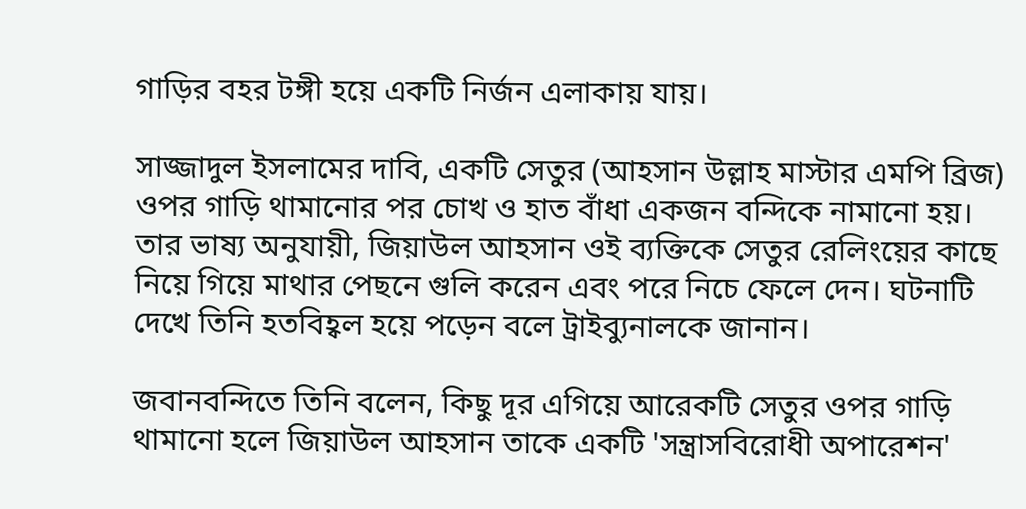গাড়ির বহর টঙ্গী হয়ে একটি নির্জন এলাকায় যায়।

সাজ্জাদুল ইসলামের দাবি, একটি সেতুর (আহসান উল্লাহ মাস্টার এমপি ব্রিজ) ওপর গাড়ি থামানোর পর চোখ ও হাত বাঁধা একজন বন্দিকে নামানো হয়। তার ভাষ্য অনুযায়ী, জিয়াউল আহসান ওই ব্যক্তিকে সেতুর রেলিংয়ের কাছে নিয়ে গিয়ে মাথার পেছনে গুলি করেন এবং পরে নিচে ফেলে দেন। ঘটনাটি দেখে তিনি হতবিহ্বল হয়ে পড়েন বলে ট্রাইব্যুনালকে জানান।

জবানবন্দিতে তিনি বলেন, কিছু দূর এগিয়ে আরেকটি সেতুর ওপর গাড়ি থামানো হলে জিয়াউল আহসান তাকে একটি 'সন্ত্রাসবিরোধী অপারেশন'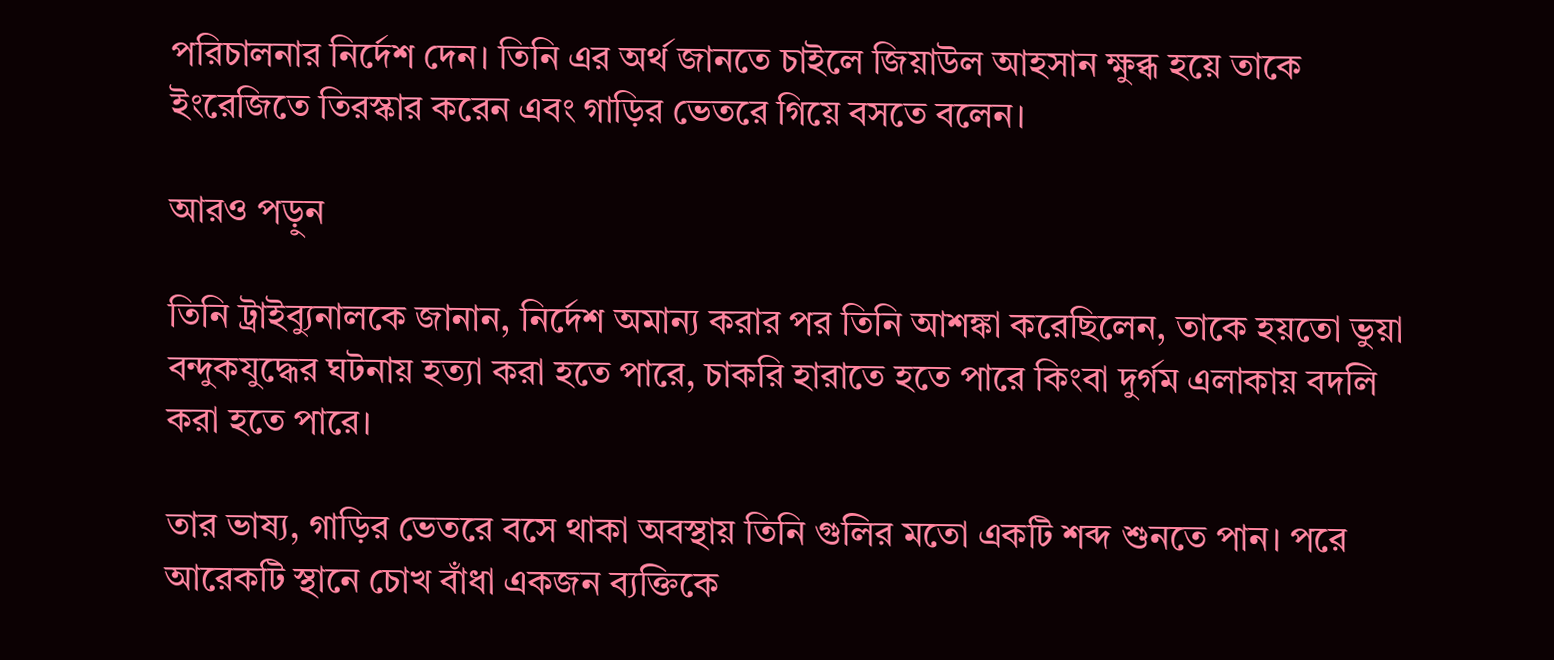পরিচালনার নির্দেশ দেন। তিনি এর অর্থ জানতে চাইলে জিয়াউল আহসান ক্ষুব্ধ হয়ে তাকে ইংরেজিতে তিরস্কার করেন এবং গাড়ির ভেতরে গিয়ে বসতে বলেন।

আরও পড়ুন

তিনি ট্রাইব্যুনালকে জানান, নির্দেশ অমান্য করার পর তিনি আশঙ্কা করেছিলেন, তাকে হয়তো ভুয়া বন্দুকযুদ্ধের ঘটনায় হত্যা করা হতে পারে, চাকরি হারাতে হতে পারে কিংবা দুর্গম এলাকায় বদলি করা হতে পারে।

তার ভাষ্য, গাড়ির ভেতরে বসে থাকা অবস্থায় তিনি গুলির মতো একটি শব্দ শুনতে পান। পরে আরেকটি স্থানে চোখ বাঁধা একজন ব্যক্তিকে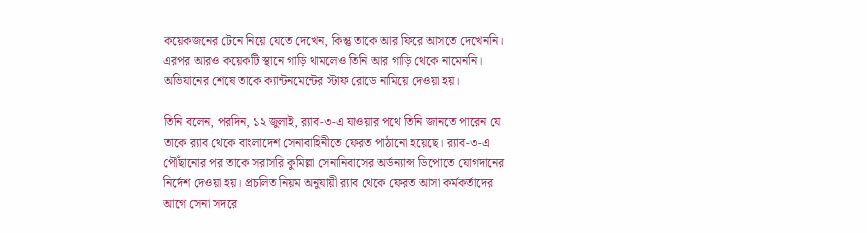কয়েকজনের টেনে নিয়ে যেতে দেখেন, কিন্তু তাকে আর ফিরে আসতে দেখেননি। এরপর আরও কয়েকটি স্থানে গাড়ি থামলেও তিনি আর গাড়ি থেকে নামেননি। অভিযানের শেষে তাকে ক্যান্টনমেন্টের স্টাফ রোডে নামিয়ে দেওয়া হয়।

তিনি বলেন, পরদিন, ১২ জুলাই, র‌্যাব-৩-এ যাওয়ার পথে তিনি জানতে পারেন যে তাকে র‌্যাব থেকে বাংলাদেশ সেনাবাহিনীতে ফেরত পাঠানো হয়েছে। র‌্যাব-৩-এ পৌঁছানোর পর তাকে সরাসরি কুমিল্লা সেনানিবাসের অর্ডন্যান্স ডিপোতে যোগদানের নির্দেশ দেওয়া হয়। প্রচলিত নিয়ম অনুযায়ী র‌্যাব থেকে ফেরত আসা কর্মকর্তাদের আগে সেনা সদরে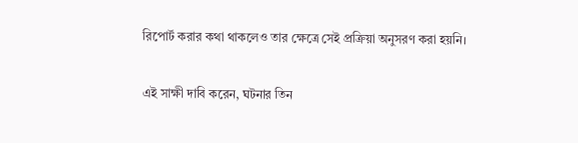রিপোর্ট করার কথা থাকলেও তার ক্ষেত্রে সেই প্রক্রিয়া অনুসরণ করা হয়নি।

এই সাক্ষী দাবি করেন, ঘটনার তিন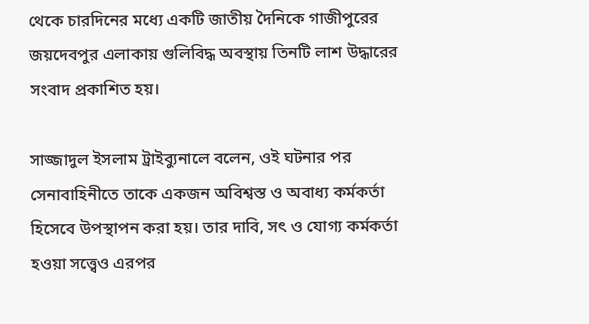থেকে চারদিনের মধ্যে একটি জাতীয় দৈনিকে গাজীপুরের জয়দেবপুর এলাকায় গুলিবিদ্ধ অবস্থায় তিনটি লাশ উদ্ধারের সংবাদ প্রকাশিত হয়।

সাজ্জাদুল ইসলাম ট্রাইব্যুনালে বলেন, ওই ঘটনার পর সেনাবাহিনীতে তাকে একজন অবিশ্বস্ত ও অবাধ্য কর্মকর্তা হিসেবে উপস্থাপন করা হয়। তার দাবি, সৎ ও যোগ্য কর্মকর্তা হওয়া সত্ত্বেও এরপর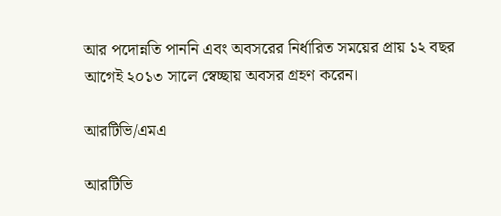আর পদোন্নতি পাননি এবং অবসরের নির্ধারিত সময়ের প্রায় ১২ বছর আগেই ২০১৩ সালে স্বেচ্ছায় অবসর গ্রহণ করেন।

আরটিভি/এমএ

আরটিভি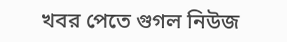খবর পেতে গুগল নিউজ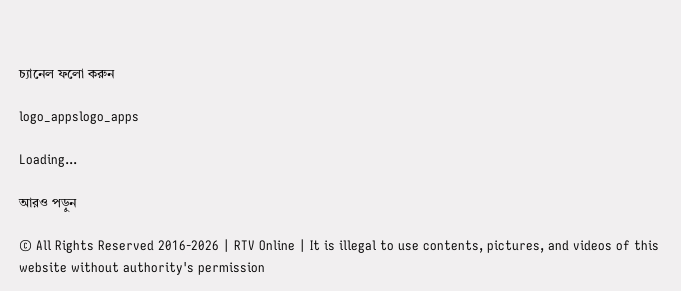চ্যানেল ফলো করুন

logo_appslogo_apps

Loading...

আরও পড়ুন

© All Rights Reserved 2016-2026 | RTV Online | It is illegal to use contents, pictures, and videos of this website without authority's permission